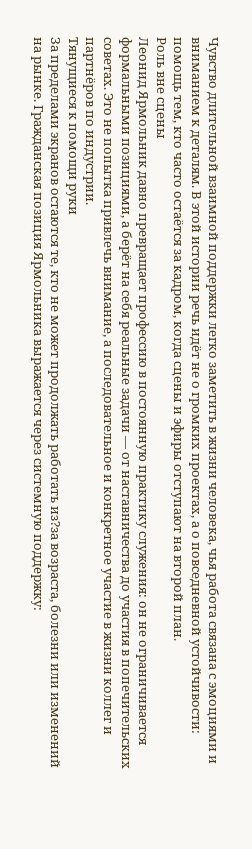Чувство длительной взаимной поддержки легко заметить в жизни человека, чья работа связана с эмоциями и вниманием к деталям. В этой истории речь идёт не о громких проектах, а о повседневной устойчивости: помощь тем, кто часто остаётся за кадром, когда сцены и эфиры отступают на второй план.
Роль вне сцены
Леонид Ярмольник давно превращает профессию в постоянную практику служения: он не ограничивается формальными позициями, а берёт на себя реальные задачи — от наставничества до участия в попечительских советах. Это не попытка привлечь внимание, а последовательное и конкретное участие в жизни коллег и партнёров по индустрии.
Тянущиеся к помощи руки
За пределами экранов остаются те, кто не может продолжать работать из?за возраста, болезни или изменений на рынке. Гражданская позиция Ярмольника выражается через системную поддержку: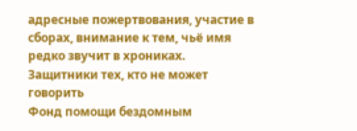адресные пожертвования, участие в сборах, внимание к тем, чьё имя редко звучит в хрониках.
Защитники тех, кто не может говорить
Фонд помощи бездомным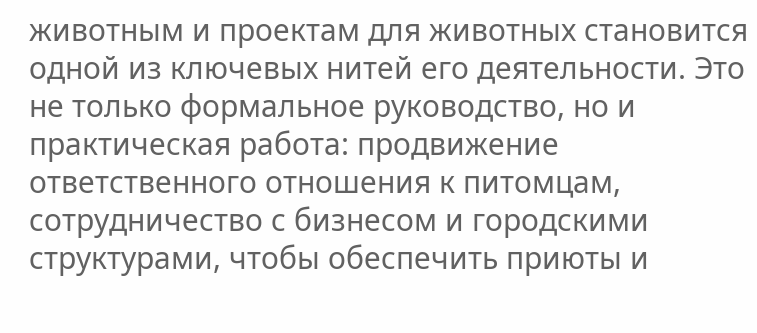животным и проектам для животных становится одной из ключевых нитей его деятельности. Это не только формальное руководство, но и практическая работа: продвижение ответственного отношения к питомцам, сотрудничество с бизнесом и городскими структурами, чтобы обеспечить приюты и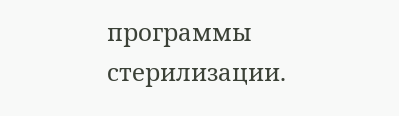программы стерилизации.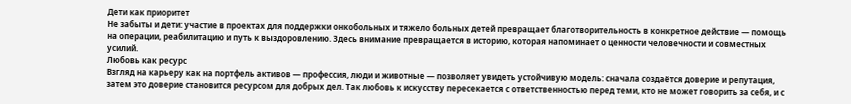Дети как приоритет
Не забыты и дети: участие в проектах для поддержки онкобольных и тяжело больных детей превращает благотворительность в конкретное действие — помощь на операции, реабилитацию и путь к выздоровлению. Здесь внимание превращается в историю, которая напоминает о ценности человечности и совместных усилий.
Любовь как ресурс
Взгляд на карьеру как на портфель активов — профессия, люди и животные — позволяет увидеть устойчивую модель: сначала создаётся доверие и репутация, затем это доверие становится ресурсом для добрых дел. Так любовь к искусству пересекается с ответственностью перед теми, кто не может говорить за себя, и с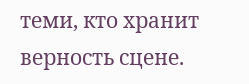теми, кто хранит верность сцене.